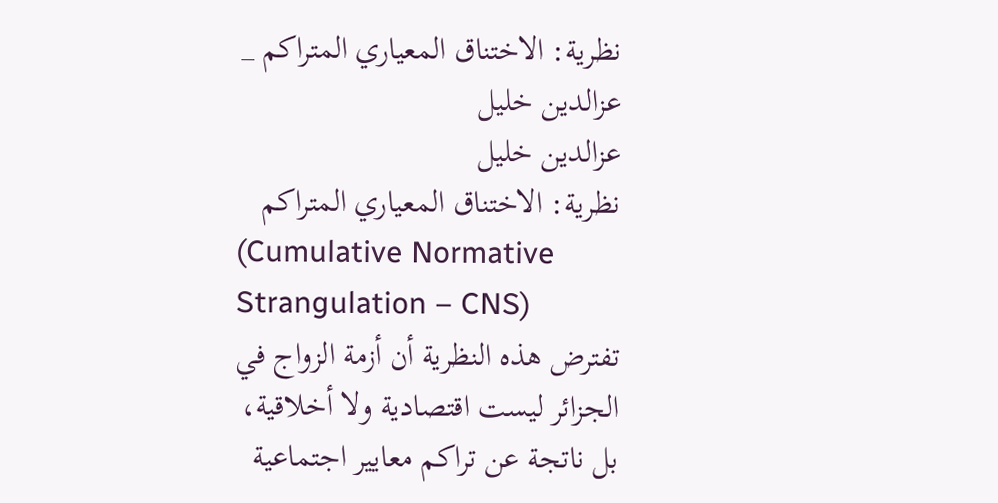نظرية: الاختناق المعياري المتراكم _ عزالدين خليل
عزالدين خليل
نظرية: الاختناق المعياري المتراكم
(Cumulative Normative Strangulation – CNS)
تفترض هذه النظرية أن أزمة الزواج في الجزائر ليست اقتصادية ولا أخلاقية، بل ناتجة عن تراكم معايير اجتماعية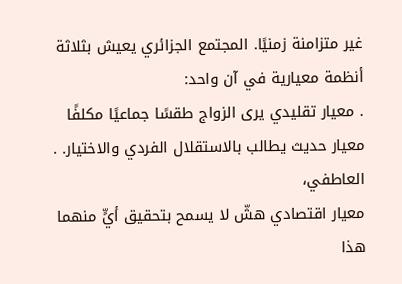غير متزامنة زمنيًا. المجتمع الجزائري يعيش بثلاثة أنظمة معيارية في آن واحد:
. معيار تقليدي يرى الزواج طقسًا جماعيًا مكلفًا
معيار حديث يطالب بالاستقلال الفردي والاختيار. . العاطفي،
معيار اقتصادي هشّ لا يسمح بتحقيق أيٍّ منهما
هذا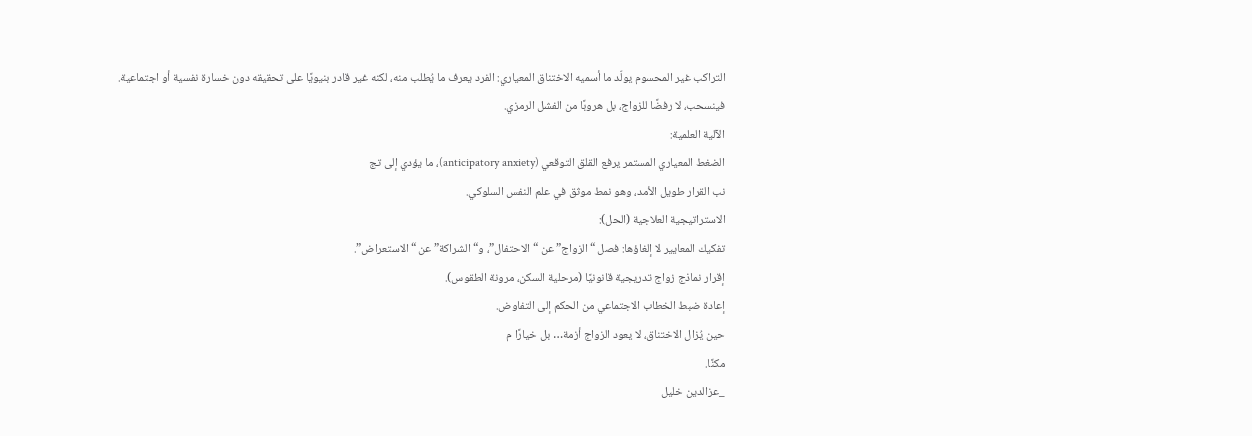التراكب غير المحسوم يولّد ما أسميه الاختناق المعياري: الفرد يعرف ما يُطلب منه، لكنه غير قادر بنيويًا على تحقيقه دون خسارة نفسية أو اجتماعية. فينسحب، لا رفضًا للزواج، بل هروبًا من الفشل الرمزي.
الآلية العلمية:
الضغط المعياري المستمر يرفع القلق التوقعي (anticipatory anxiety)، ما يؤدي إلى تج
نب القرار طويل الأمد، وهو نمط موثق في علم النفس السلوكي.
الاستراتيجية العلاجية (الحل):
تفكيك المعايير لا إلغاؤها: فصل “الزواج” عن “الاحتفال”، و“الشراكة” عن “الاستعراض”.
إقرار نماذج زواج تدريجية قانونيًا (مرحلية السكن، مرونة الطقوس).
إعادة ضبط الخطاب الاجتماعي من الحكم إلى التفاوض.
حين يُزال الاختناق، لا يعود الزواج أزمة… بل خيارًا م
مكنًا.
_عزالدين خليل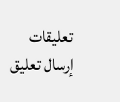تعليقات
إرسال تعليق